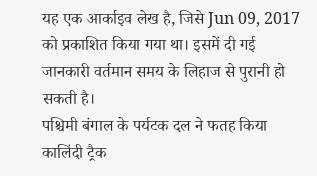यह एक आर्काइव लेख है, जिसे Jun 09, 2017 को प्रकाशित किया गया था। इसमें दी गई जानकारी वर्तमान समय के लिहाज से पुरानी हो सकती है।
पश्चिमी बंगाल के पर्यटक दल ने फतह किया कालिंदी ट्रैक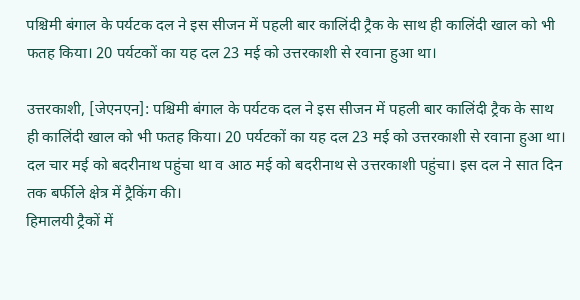पश्चिमी बंगाल के पर्यटक दल ने इस सीजन में पहली बार कालिंदी ट्रैक के साथ ही कालिंदी खाल को भी फतह किया। 20 पर्यटकों का यह दल 23 मई को उत्तरकाशी से रवाना हुआ था।

उत्तरकाशी, [जेएनएन]: पश्चिमी बंगाल के पर्यटक दल ने इस सीजन में पहली बार कालिंदी ट्रैक के साथ ही कालिंदी खाल को भी फतह किया। 20 पर्यटकों का यह दल 23 मई को उत्तरकाशी से रवाना हुआ था। दल चार मई को बदरीनाथ पहुंचा था व आठ मई को बदरीनाथ से उत्तरकाशी पहुंचा। इस दल ने सात दिन तक बर्फीले क्षेत्र में ट्रैकिंग की।
हिमालयी ट्रैकों में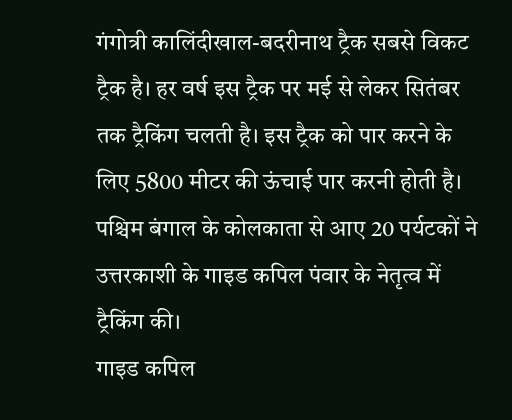गंगोत्री कालिंदीखाल-बदरीनाथ ट्रैक सबसे विकट ट्रैक है। हर वर्ष इस ट्रैक पर मई से लेकर सितंबर तक ट्रैकिंग चलती है। इस ट्रैक को पार करने के लिए 5800 मीटर की ऊंचाई पार करनी होती है। पश्चिम बंगाल के कोलकाता से आए 20 पर्यटकों ने उत्तरकाशी के गाइड कपिल पंवार के नेतृत्व में ट्रैकिंग की।
गाइड कपिल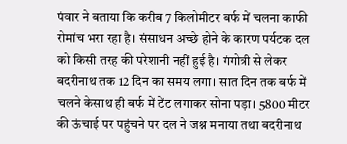पंवार ने बताया कि करीब 7 किलोमीटर बर्फ में चलना काफी रोमांच भरा रहा है। संसाधन अच्छे होने के कारण पर्यटक दल को किसी तरह की परेशानी नहीं हुई है। गंगोत्री से लेकर बदरीनाथ तक 12 दिन का समय लगा। सात दिन तक बर्फ में चलने केसाथ ही बर्फ में टेंट लगाकर सोना पड़ा। 5800 मीटर की ऊंचाई पर पहुंचने पर दल ने जश्न मनाया तथा बदरीनाथ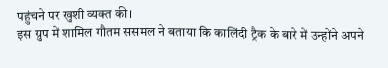पहुंचने पर खुशी व्यक्त की।
इस ग्रुप में शामिल गौतम ससमल ने बताया कि कालिंदी ट्रैक के बारे में उन्होंने अपने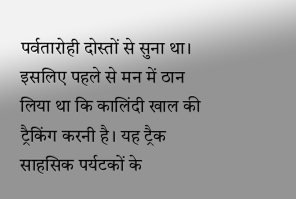पर्वतारोही दोस्तों से सुना था। इसलिए पहले से मन में ठान लिया था कि कालिंदी खाल की ट्रैकिंग करनी है। यह ट्रैक साहसिक पर्यटकों के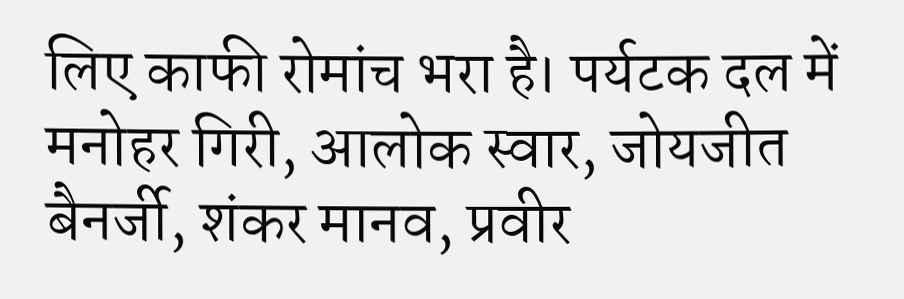लिए काफी रोमांच भरा है। पर्यटक दल में मनोहर गिरी, आलोक स्वार, जोयजीत बैनर्जी, शंकर मानव, प्रवीर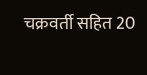चक्रवर्ती सहित 20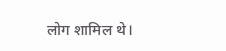लोग शामिल थे।